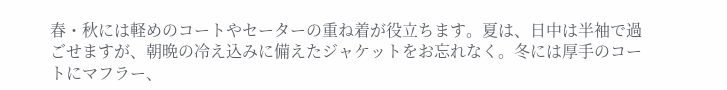春・秋には軽めのコートやセーターの重ね着が役立ちます。夏は、日中は半袖で過ごせますが、朝晩の冷え込みに備えたジャケットをお忘れなく。冬には厚手のコートにマフラー、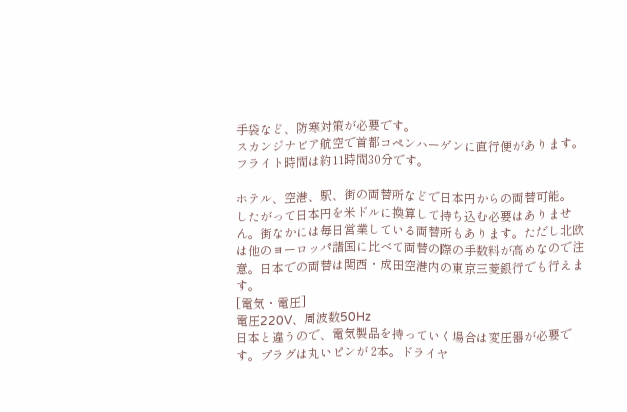手袋など、防寒対策が必要です。
スカンジナビア航空で首都コペンハーゲンに直行便があります。
フライト時間は約11時間30分です。

ホテル、空港、駅、街の両替所などで日本円からの両替可能。
したがって日本円を米ドルに換算して持ち込む必要はありません。街なかには毎日営業している両替所もあります。ただし北欧は他のヨーロッパ諸国に比べて両替の際の手数料が高めなので注意。日本での両替は関西・成田空港内の東京三菱銀行でも行えます。
[電気・電圧]
電圧220V、周波数50Hz
日本と違うので、電気製品を持っていく場合は変圧器が必要です。プラグは丸いピンが 2本。ドライヤ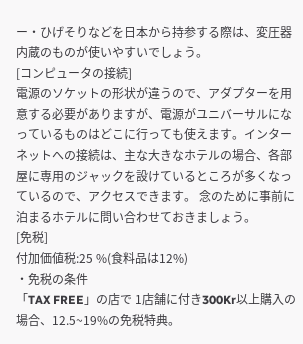ー・ひげそりなどを日本から持参する際は、変圧器内蔵のものが使いやすいでしょう。
[コンピュータの接続]
電源のソケットの形状が違うので、アダプターを用意する必要がありますが、電源がユニバーサルになっているものはどこに行っても使えます。インターネットへの接続は、主な大きなホテルの場合、各部屋に専用のジャックを設けているところが多くなっているので、アクセスできます。 念のために事前に泊まるホテルに問い合わせておきましょう。
[免税]
付加価値税:25 %(食料品は12%)
・免税の条件
「TAX FREE」の店で 1店舗に付き300Kr以上購入の場合、12.5~19%の免税特典。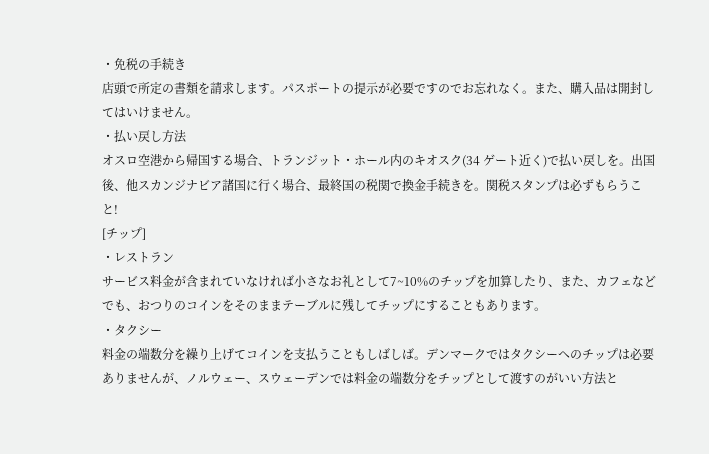・免税の手続き
店頭で所定の書類を請求します。パスポートの提示が必要ですのでお忘れなく。また、購入品は開封してはいけません。
・払い戻し方法
オスロ空港から帰国する場合、トランジット・ホール内のキオスク(34 ゲート近く)で払い戻しを。出国後、他スカンジナビア諸国に行く場合、最終国の税関で換金手続きを。関税スタンプは必ずもらうこと!
[チップ]
・レストラン
サービス料金が含まれていなければ小さなお礼として7~10%のチップを加算したり、また、カフェなどでも、おつりのコインをそのままテーブルに残してチップにすることもあります。
・タクシー
料金の端数分を繰り上げてコインを支払うこともしばしば。デンマークではタクシーへのチップは必要ありませんが、ノルウェー、スウェーデンでは料金の端数分をチップとして渡すのがいい方法と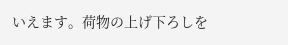いえます。荷物の上げ下ろしを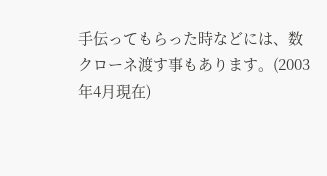手伝ってもらった時などには、数クローネ渡す事もあります。(2003年4月現在)